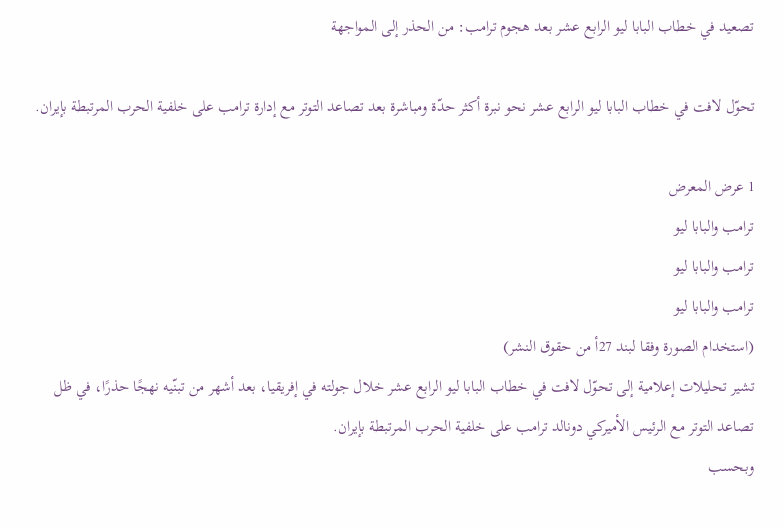تصعيد في خطاب البابا ليو الرابع عشر بعد هجوم ترامب: من الحذر إلى المواجهة

تحوّل لافت في خطاب البابا ليو الرابع عشر نحو نبرة أكثر حدّة ومباشرة بعد تصاعد التوتر مع إدارة ترامب على خلفية الحرب المرتبطة بإيران.

1 عرض المعرض
ترامب والبابا ليو
ترامب والبابا ليو
ترامب والبابا ليو
(استخدام الصورة وفقا لبند 27أ من حقوق النشر)
تشير تحليلات إعلامية إلى تحوّل لافت في خطاب البابا ليو الرابع عشر خلال جولته في إفريقيا، بعد أشهر من تبنّيه نهجًا حذرًا، في ظل تصاعد التوتر مع الرئيس الأميركي دونالد ترامب على خلفية الحرب المرتبطة بإيران.
وبحسب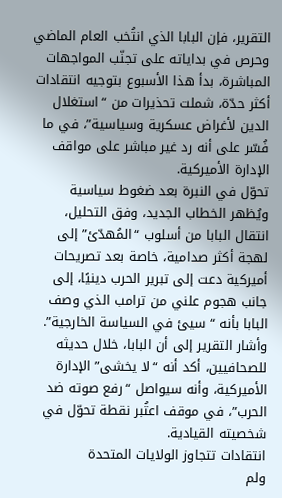التقرير، فإن البابا الذي انتُخب العام الماضي وحرص في بداياته على تجنّب المواجهات المباشرة، بدأ هذا الأسبوع بتوجيه انتقادات أكثر حدّة، شملت تحذيرات من “استغلال الدين لأغراض عسكرية وسياسية”، في ما فُسّر على أنه رد غير مباشر على مواقف الإدارة الأميركية.
تحوّل في النبرة بعد ضغوط سياسية
ويُظهر الخطاب الجديد، وفق التحليل، انتقال البابا من أسلوب “المُهدّئ” إلى لهجة أكثر صدامية، خاصة بعد تصريحات أميركية دعت إلى تبرير الحرب دينيًا، إلى جانب هجوم علني من ترامب الذي وصف البابا بأنه “سيئ في السياسة الخارجية”.
وأشار التقرير إلى أن البابا، خلال حديثه للصحافيين، أكد أنه “لا يخشى” الإدارة الأميركية، وأنه سيواصل “رفع صوته ضد الحرب”، في موقف اعتُبر نقطة تحوّل في شخصيته القيادية.
انتقادات تتجاوز الولايات المتحدة
ولم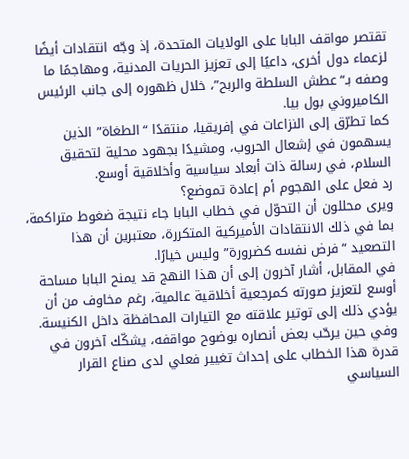تقتصر مواقف البابا على الولايات المتحدة، إذ وجّه انتقادات أيضًا لزعماء دول أخرى، داعيًا إلى تعزيز الحريات المدنية، ومهاجمًا ما وصفه بـ“عطش السلطة والربح”، خلال ظهوره إلى جانب الرئيس الكاميروني بول بيا.
كما تطرّق إلى النزاعات في إفريقيا، منتقدًا “الطغاة” الذين يسهمون في إشعال الحروب، ومشيدًا بجهود محلية لتحقيق السلام، في رسالة ذات أبعاد سياسية وأخلاقية أوسع.
رد فعل على الهجوم أم إعادة تموضع؟
ويرى محللون أن التحوّل في خطاب البابا جاء نتيجة ضغوط متراكمة، بما في ذلك الانتقادات الأميركية المتكررة، معتبرين أن هذا التصعيد “فرض نفسه كضرورة” وليس خيارًا.
في المقابل، أشار آخرون إلى أن هذا النهج قد يمنح البابا مساحة أوسع لتعزيز صورته كمرجعية أخلاقية عالمية، رغم مخاوف من أن يؤدي ذلك إلى توتير علاقته مع التيارات المحافظة داخل الكنيسة.
وفي حين يرحّب بعض أنصاره بوضوح مواقفه، يشكّك آخرون في قدرة هذا الخطاب على إحداث تغيير فعلي لدى صناع القرار السياسي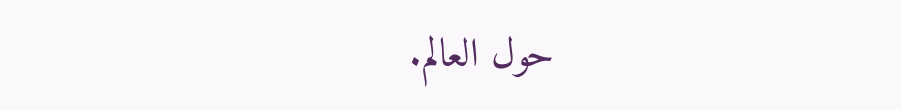حول العالم.